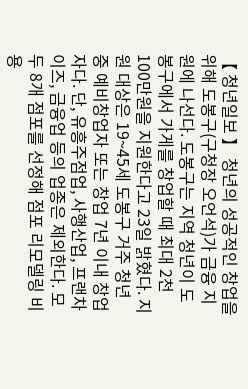【 청년일보 】 청년의 성공적인 창업을 위해 도봉구(구청장 오언석)가 금융 지원에 나선다. 도봉구는 지역 청년이 도봉구에서 가게를 창업할 때 최대 2천100만원을 지원한다고 23일 밝혔다. 지원 대상은 19~45세 도봉구 거주 청년 중 예비창업자 또는 창업 7년 이내 창업자다. 단, 유흥주점업, 사행산업, 프랜차이즈, 금융업 등의 업종은 제외한다. 모두 8개 점포를 선정해 점포 리모델링 비용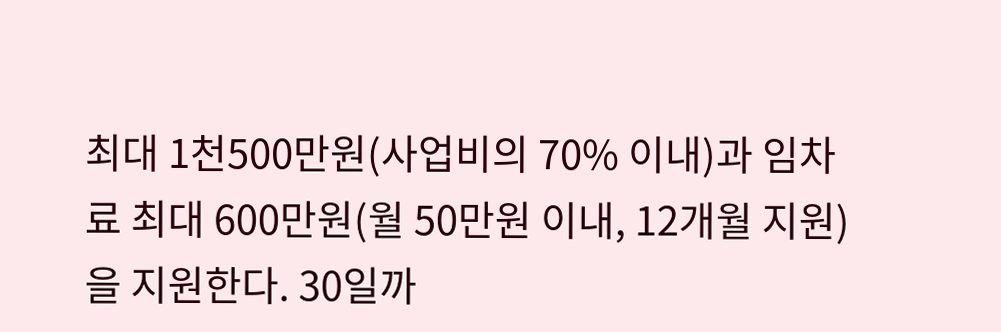최대 1천500만원(사업비의 70% 이내)과 임차료 최대 600만원(월 50만원 이내, 12개월 지원)을 지원한다. 30일까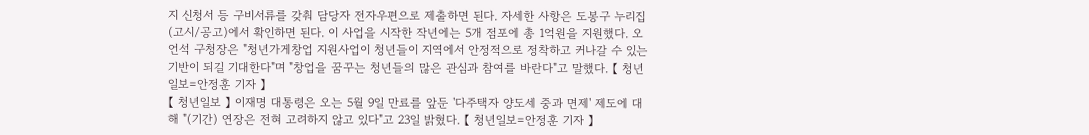지 신청서 등 구비서류를 갖춰 담당자 전자우편으로 제출하면 된다. 자세한 사항은 도봉구 누리집(고시/공고)에서 확인하면 된다. 이 사업을 시작한 작년에는 5개 점포에 총 1억원을 지원했다. 오언석 구청장은 "청년가게창업 지원사업이 청년들이 지역에서 안정적으로 정착하고 커나갈 수 있는 기반이 되길 기대한다"며 "창업을 꿈꾸는 청년들의 많은 관심과 참여를 바란다"고 말했다. 【 청년일보=안정훈 기자 】
【 청년일보 】 이재명 대통령은 오는 5월 9일 만료를 앞둔 '다주택자 양도세 중과 면제' 제도에 대해 "(기간) 연장은 전혀 고려하지 않고 있다"고 23일 밝혔다. 【 청년일보=안정훈 기자 】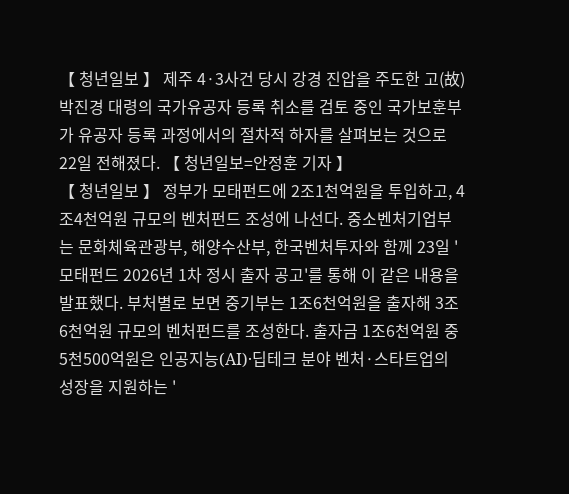【 청년일보 】 제주 4·3사건 당시 강경 진압을 주도한 고(故) 박진경 대령의 국가유공자 등록 취소를 검토 중인 국가보훈부가 유공자 등록 과정에서의 절차적 하자를 살펴보는 것으로 22일 전해졌다. 【 청년일보=안정훈 기자 】
【 청년일보 】 정부가 모태펀드에 2조1천억원을 투입하고, 4조4천억원 규모의 벤처펀드 조성에 나선다. 중소벤처기업부는 문화체육관광부, 해양수산부, 한국벤처투자와 함께 23일 '모태펀드 2026년 1차 정시 출자 공고'를 통해 이 같은 내용을 발표했다. 부처별로 보면 중기부는 1조6천억원을 출자해 3조6천억원 규모의 벤처펀드를 조성한다. 출자금 1조6천억원 중 5천500억원은 인공지능(AI)·딥테크 분야 벤처·스타트업의 성장을 지원하는 '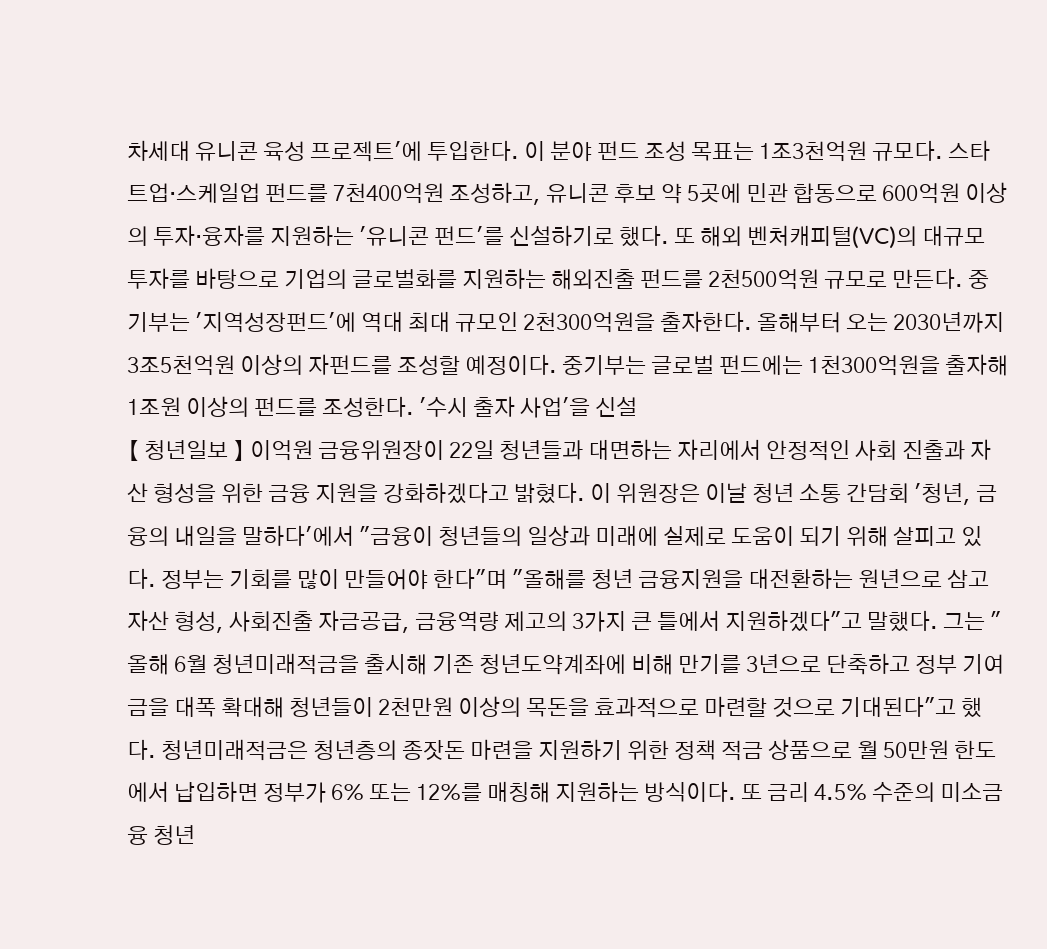차세대 유니콘 육성 프로젝트'에 투입한다. 이 분야 펀드 조성 목표는 1조3천억원 규모다. 스타트업·스케일업 펀드를 7천400억원 조성하고, 유니콘 후보 약 5곳에 민관 합동으로 600억원 이상의 투자·융자를 지원하는 '유니콘 펀드'를 신설하기로 했다. 또 해외 벤처캐피털(VC)의 대규모 투자를 바탕으로 기업의 글로벌화를 지원하는 해외진출 펀드를 2천500억원 규모로 만든다. 중기부는 '지역성장펀드'에 역대 최대 규모인 2천300억원을 출자한다. 올해부터 오는 2030년까지 3조5천억원 이상의 자펀드를 조성할 예정이다. 중기부는 글로벌 펀드에는 1천300억원을 출자해 1조원 이상의 펀드를 조성한다. '수시 출자 사업'을 신설
【 청년일보 】 이억원 금융위원장이 22일 청년들과 대면하는 자리에서 안정적인 사회 진출과 자산 형성을 위한 금융 지원을 강화하겠다고 밝혔다. 이 위원장은 이날 청년 소통 간담회 '청년, 금융의 내일을 말하다'에서 "금융이 청년들의 일상과 미래에 실제로 도움이 되기 위해 살피고 있다. 정부는 기회를 많이 만들어야 한다"며 "올해를 청년 금융지원을 대전환하는 원년으로 삼고 자산 형성, 사회진출 자금공급, 금융역량 제고의 3가지 큰 틀에서 지원하겠다"고 말했다. 그는 "올해 6월 청년미래적금을 출시해 기존 청년도약계좌에 비해 만기를 3년으로 단축하고 정부 기여금을 대폭 확대해 청년들이 2천만원 이상의 목돈을 효과적으로 마련할 것으로 기대된다"고 했다. 청년미래적금은 청년층의 종잣돈 마련을 지원하기 위한 정책 적금 상품으로 월 50만원 한도에서 납입하면 정부가 6% 또는 12%를 매칭해 지원하는 방식이다. 또 금리 4.5% 수준의 미소금융 청년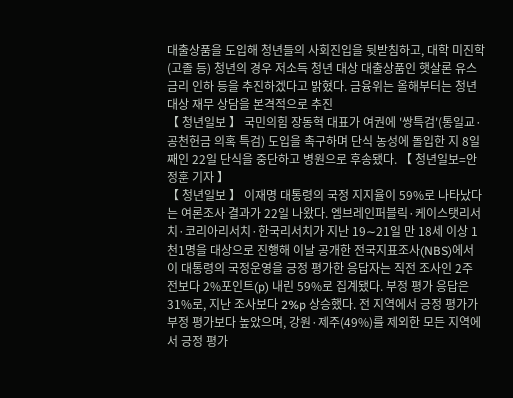대출상품을 도입해 청년들의 사회진입을 뒷받침하고, 대학 미진학(고졸 등) 청년의 경우 저소득 청년 대상 대출상품인 햇살론 유스 금리 인하 등을 추진하겠다고 밝혔다. 금융위는 올해부터는 청년 대상 재무 상담을 본격적으로 추진
【 청년일보 】 국민의힘 장동혁 대표가 여권에 '쌍특검'(통일교·공천헌금 의혹 특검) 도입을 촉구하며 단식 농성에 돌입한 지 8일째인 22일 단식을 중단하고 병원으로 후송됐다. 【 청년일보=안정훈 기자 】
【 청년일보 】 이재명 대통령의 국정 지지율이 59%로 나타났다는 여론조사 결과가 22일 나왔다. 엠브레인퍼블릭·케이스탯리서치·코리아리서치·한국리서치가 지난 19∼21일 만 18세 이상 1천1명을 대상으로 진행해 이날 공개한 전국지표조사(NBS)에서 이 대통령의 국정운영을 긍정 평가한 응답자는 직전 조사인 2주 전보다 2%포인트(p) 내린 59%로 집계됐다. 부정 평가 응답은 31%로, 지난 조사보다 2%p 상승했다. 전 지역에서 긍정 평가가 부정 평가보다 높았으며, 강원·제주(49%)를 제외한 모든 지역에서 긍정 평가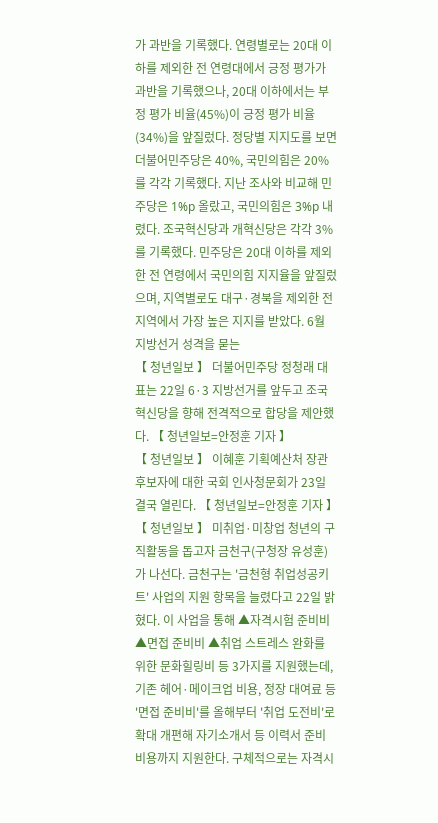가 과반을 기록했다. 연령별로는 20대 이하를 제외한 전 연령대에서 긍정 평가가 과반을 기록했으나, 20대 이하에서는 부정 평가 비율(45%)이 긍정 평가 비율(34%)을 앞질렀다. 정당별 지지도를 보면 더불어민주당은 40%, 국민의힘은 20%를 각각 기록했다. 지난 조사와 비교해 민주당은 1%p 올랐고, 국민의힘은 3%p 내렸다. 조국혁신당과 개혁신당은 각각 3%를 기록했다. 민주당은 20대 이하를 제외한 전 연령에서 국민의힘 지지율을 앞질렀으며, 지역별로도 대구·경북을 제외한 전 지역에서 가장 높은 지지를 받았다. 6월 지방선거 성격을 묻는
【 청년일보 】 더불어민주당 정청래 대표는 22일 6·3 지방선거를 앞두고 조국혁신당을 향해 전격적으로 합당을 제안했다. 【 청년일보=안정훈 기자 】
【 청년일보 】 이혜훈 기획예산처 장관 후보자에 대한 국회 인사청문회가 23일 결국 열린다. 【 청년일보=안정훈 기자 】
【 청년일보 】 미취업·미창업 청년의 구직활동을 돕고자 금천구(구청장 유성훈)가 나선다. 금천구는 '금천형 취업성공키트' 사업의 지원 항목을 늘렸다고 22일 밝혔다. 이 사업을 통해 ▲자격시험 준비비 ▲면접 준비비 ▲취업 스트레스 완화를 위한 문화힐링비 등 3가지를 지원했는데, 기존 헤어·메이크업 비용, 정장 대여료 등 '면접 준비비'를 올해부터 '취업 도전비'로 확대 개편해 자기소개서 등 이력서 준비 비용까지 지원한다. 구체적으로는 자격시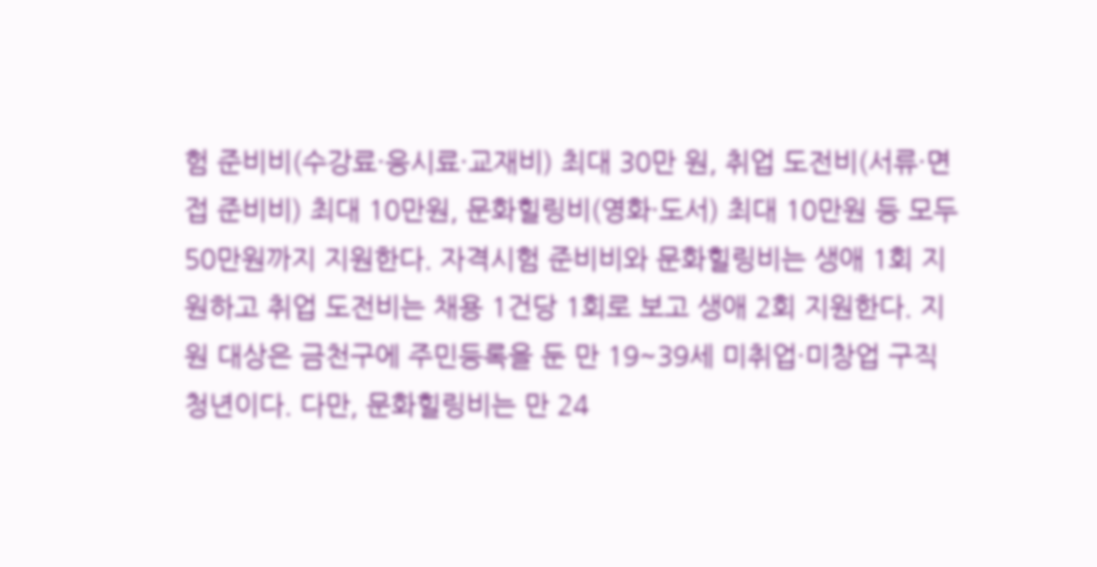험 준비비(수강료·응시료·교재비) 최대 30만 원, 취업 도전비(서류·면접 준비비) 최대 10만원, 문화힐링비(영화·도서) 최대 10만원 등 모두 50만원까지 지원한다. 자격시험 준비비와 문화힐링비는 생애 1회 지원하고 취업 도전비는 채용 1건당 1회로 보고 생애 2회 지원한다. 지원 대상은 금천구에 주민등록을 둔 만 19~39세 미취업·미창업 구직 청년이다. 다만, 문화힐링비는 만 24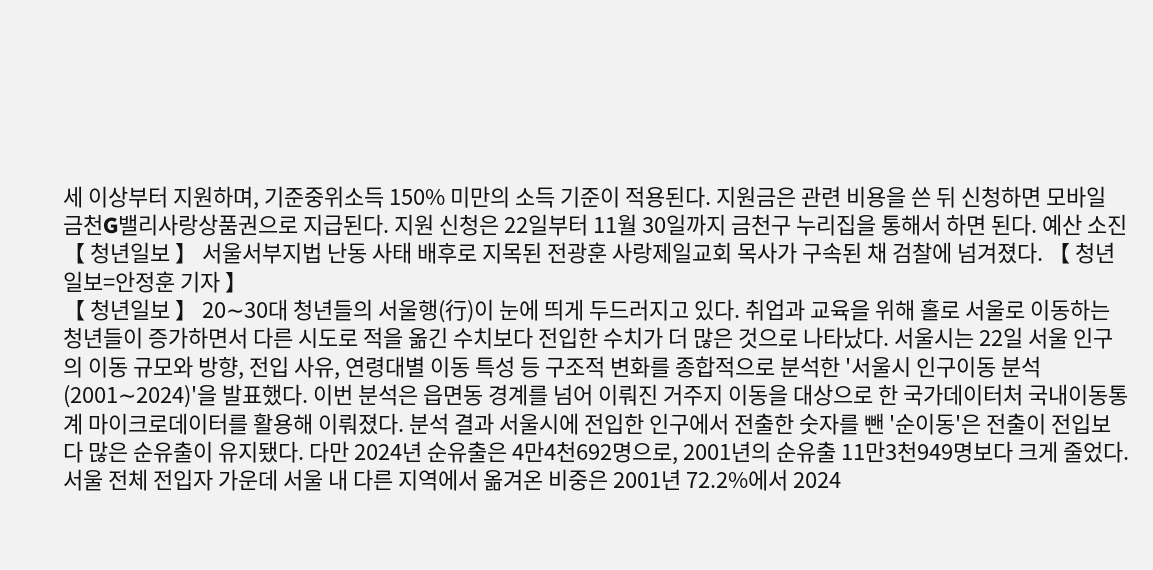세 이상부터 지원하며, 기준중위소득 150% 미만의 소득 기준이 적용된다. 지원금은 관련 비용을 쓴 뒤 신청하면 모바일 금천G밸리사랑상품권으로 지급된다. 지원 신청은 22일부터 11월 30일까지 금천구 누리집을 통해서 하면 된다. 예산 소진
【 청년일보 】 서울서부지법 난동 사태 배후로 지목된 전광훈 사랑제일교회 목사가 구속된 채 검찰에 넘겨졌다. 【 청년일보=안정훈 기자 】
【 청년일보 】 20∼30대 청년들의 서울행(行)이 눈에 띄게 두드러지고 있다. 취업과 교육을 위해 홀로 서울로 이동하는 청년들이 증가하면서 다른 시도로 적을 옮긴 수치보다 전입한 수치가 더 많은 것으로 나타났다. 서울시는 22일 서울 인구의 이동 규모와 방향, 전입 사유, 연령대별 이동 특성 등 구조적 변화를 종합적으로 분석한 '서울시 인구이동 분석(2001∼2024)'을 발표했다. 이번 분석은 읍면동 경계를 넘어 이뤄진 거주지 이동을 대상으로 한 국가데이터처 국내이동통계 마이크로데이터를 활용해 이뤄졌다. 분석 결과 서울시에 전입한 인구에서 전출한 숫자를 뺀 '순이동'은 전출이 전입보다 많은 순유출이 유지됐다. 다만 2024년 순유출은 4만4천692명으로, 2001년의 순유출 11만3천949명보다 크게 줄었다. 서울 전체 전입자 가운데 서울 내 다른 지역에서 옮겨온 비중은 2001년 72.2%에서 2024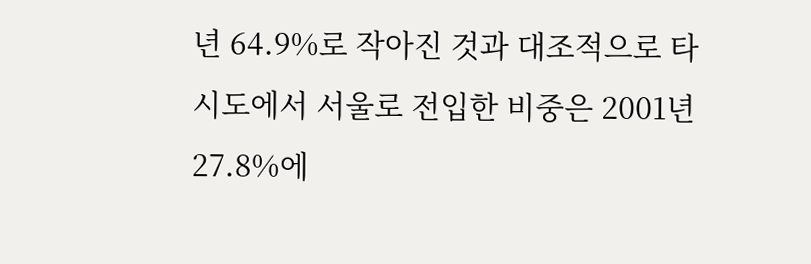년 64.9%로 작아진 것과 대조적으로 타 시도에서 서울로 전입한 비중은 2001년 27.8%에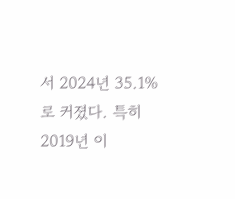서 2024년 35.1%로 커졌다. 특히 2019년 이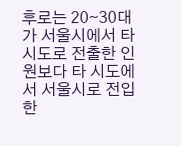후로는 20∼30대가 서울시에서 타 시도로 전출한 인원보다 타 시도에서 서울시로 전입한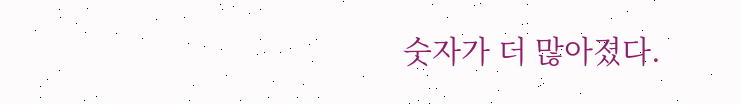숫자가 더 많아졌다.